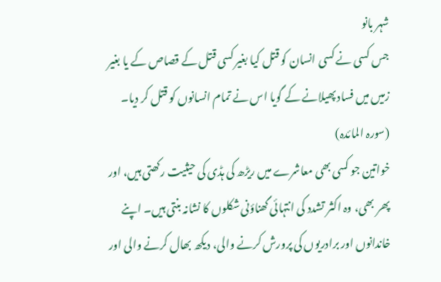شہر بانو
جس کسی نے کسی انسان کو قتل کیا بغیر کسی قتل کے قصاص کے یا بغیر زمیں میں فساد پھیلانے کے گویا اس نے تمام انسانوں کو قتل کر دیا۔ (سورہ المائدہ)
خواتین جو کسی بھی معاشرے میں ریڑھ کی ہڈی کی حیثیت رکھتی ہیں، اور پھر بھی، وہ اکثر تشدد کی انتہائی گھناؤنی شکلوں کا نشانہ بنتی ہیں۔ اپنے خاندانوں اور برادریوں کی پرورش کرنے والی، دیکھ بھال کرنے والی اور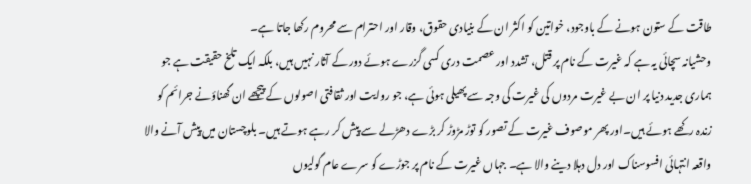طاقت کے ستون ہونے کے باوجود، خواتین کو اکثر ان کے بنیادی حقوق، وقار اور احترام سے محروم رکھا جاتا ہے۔
وحشیانہ سچائی یہ ہے کہ غیرت کے نام پر قتل، تشدد اور عصمت دری کسی گزرے ہوئے دور کے آثار نہیں ہیں، بلکہ ایک تلخ حقیقت ہے جو ہماری جدید دنیا پر ان بے غیرت مردوں کی غیرت کی وجہ سے پھیلی ہوئی ہے، جو روایت اور ثقافتی اصولوں کے پیچھے ان گھناؤنے جرائم کو زندہ رکھے ہوئے ہیں۔اور پھر موصوف غیرت کے تصور کو توڑ مڑوڑ کر بڑے دھڑلے سے پیش کر رہے ہوتے ہیں۔ بلوچستان میں پیش آنے والا واقعہ انتہائی افسوسناک اور دل دہلا دینے والا ہے۔ جہاں غیرت کے نام پر جوڑے کو سرے عام گولیوں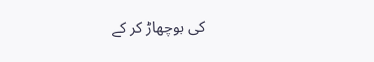کی بوچھاڑ کر کے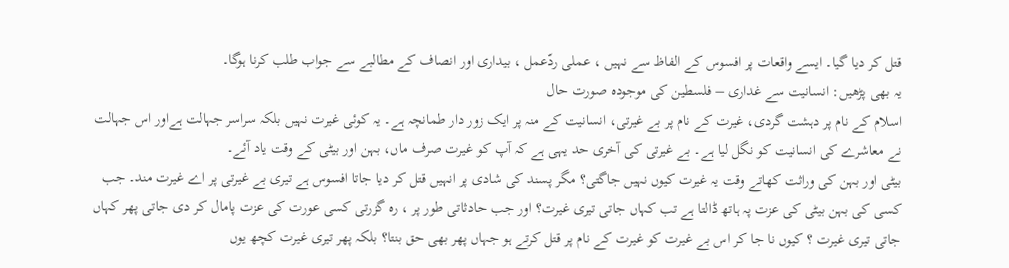قتل کر دیا گیا۔ ایسے واقعات پر افسوس کے الفاظ سے نہیں ، عملی ردّعمل ، بیداری اور انصاف کے مطالبے سے جواب طلب کرنا ہوگا۔
یہ بھی پڑھیں: انسانیت سے غداری – فلسطین کی موجودہ صورت حال
اسلام کے نام پر دہشت گردی، غیرت کے نام پر بے غیرتی، انسانیت کے منہ پر ایک زور دار طمانچہ ہے۔ یہ کوئی غیرت نہیں بلکہ سراسر جہالت ہےاور اس جہالت نے معاشرے کی انسانیت کو نگل لیا ہے۔ بے غیرتی کی آخری حد یہی ہے کہ آپ کو غیرت صرف ماں، بہن اور بیٹی کے وقت یاد آئے۔
بیٹی اور بہن کی وراثت کھاتے وقت یہ غیرت کیوں نہیں جاگتی؟ مگر پسند کی شادی پر انہیں قتل کر دیا جاتا افسوس ہے تیری بے غیرتی پر اے غیرت مند۔ جب کسی کی بہن بیٹی کی عزت پہ ہاتھ ڈالتا ہے تب کہاں جاتی تیری غیرت؟ اور جب حادثاتی طور پر ، رہ گزرتی کسی عورت کی عزت پامال کر دی جاتی پھر کہاں جاتی تیری غیرت ؟ کیوں نا جا کر اس بے غیرت کو غیرت کے نام پر قتل کرتے ہو جہاں پھر بھی حق بنتا؟ بلکہ پھر تیری غیرت کچھ یوں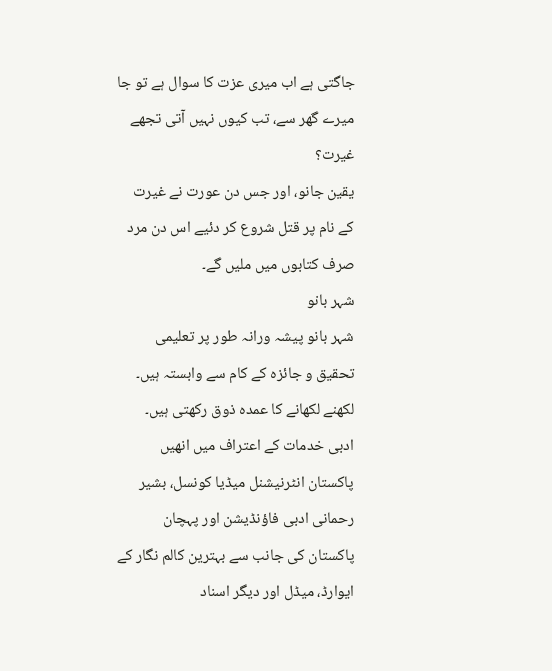جاگتی ہے اب میری عزت کا سوال ہے تو جا میرے گھر سے، تب کیوں نہیں آتی تجھے غیرت؟
یقین جانو، اور جس دن عورت نے غیرت کے نام پر قتل شروع کر دئیے اس دن مرد صرف کتابوں میں ملیں گے۔
شہر بانو
شہر بانو پیشہ ورانہ طور پر تعلیمی تحقیق و جائزہ کے کام سے وابستہ ہیں۔ لکھنے لکھانے کا عمدہ ذوق رکھتی ہیں۔ ادبی خدمات کے اعتراف میں انھیں پاکستان انٹرنیشنل میڈیا کونسل، بشیر رحمانی ادبی فاؤنڈیشن اور پہچان پاکستان کی جانب سے بہترین کالم نگار کے ایوارڈ، میڈل اور دیگر اسناد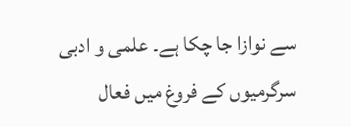سے نوازا جا چکا ہے۔ علمی و ادبی سرگرمیوں کے فروغ میں فعال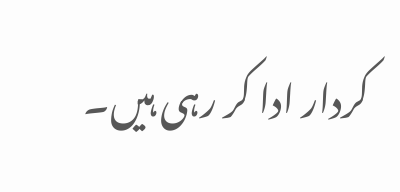کردار ادا کر رہی ہیں۔